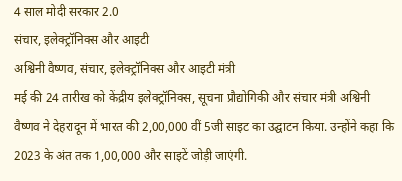4 साल मोदी सरकार 2.0
संचार, इलेक्ट्रॉनिक्स और आइटी
अश्विनी वैष्णव, संचार, इलेक्ट्रॉनिक्स और आइटी मंत्री
मई की 24 तारीख को केंद्रीय इलेक्ट्रॉनिक्स, सूचना प्रौद्योगिकी और संचार मंत्री अश्विनी वैष्णव ने देहरादून में भारत की 2,00,000 वीं 5जी साइट का उद्घाटन किया. उन्होंने कहा कि 2023 के अंत तक 1,00,000 और साइटें जोड़ी जाएंगी.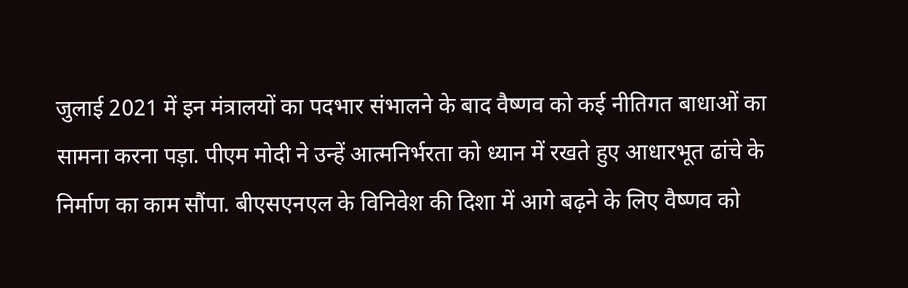जुलाई 2021 में इन मंत्रालयों का पदभार संभालने के बाद वैष्णव को कई नीतिगत बाधाओं का सामना करना पड़ा. पीएम मोदी ने उन्हें आत्मनिर्भरता को ध्यान में रखते हुए आधारभूत ढांचे के निर्माण का काम सौंपा. बीएसएनएल के विनिवेश की दिशा में आगे बढ़ने के लिए वैष्णव को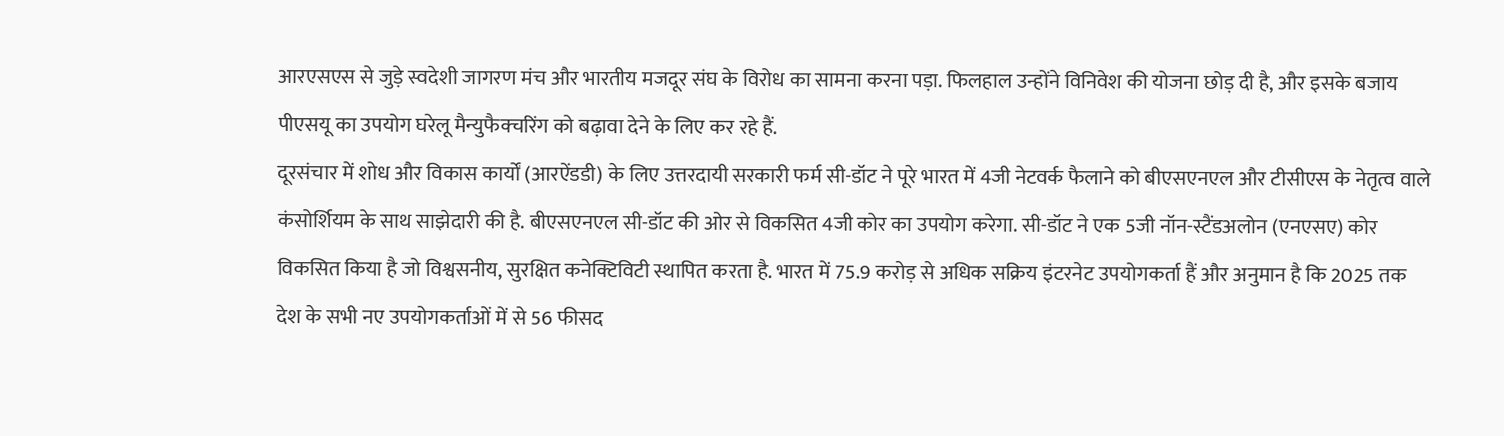आरएसएस से जुड़े स्वदेशी जागरण मंच और भारतीय मजदूर संघ के विरोध का सामना करना पड़ा. फिलहाल उन्होंने विनिवेश की योजना छोड़ दी है, और इसके बजाय पीएसयू का उपयोग घरेलू मैन्युफैक्चरिंग को बढ़ावा देने के लिए कर रहे हैं.
दूरसंचार में शोध और विकास कार्यों (आरऐंडडी) के लिए उत्तरदायी सरकारी फर्म सी-डॉट ने पूरे भारत में 4जी नेटवर्क फैलाने को बीएसएनएल और टीसीएस के नेतृत्व वाले कंसोर्शियम के साथ साझेदारी की है. बीएसएनएल सी-डॉट की ओर से विकसित 4जी कोर का उपयोग करेगा. सी-डॉट ने एक 5जी नॉन-स्टैंडअलोन (एनएसए) कोर विकसित किया है जो विश्वसनीय, सुरक्षित कनेक्टिविटी स्थापित करता है. भारत में 75.9 करोड़ से अधिक सक्रिय इंटरनेट उपयोगकर्ता हैं और अनुमान है कि 2025 तक देश के सभी नए उपयोगकर्ताओं में से 56 फीसद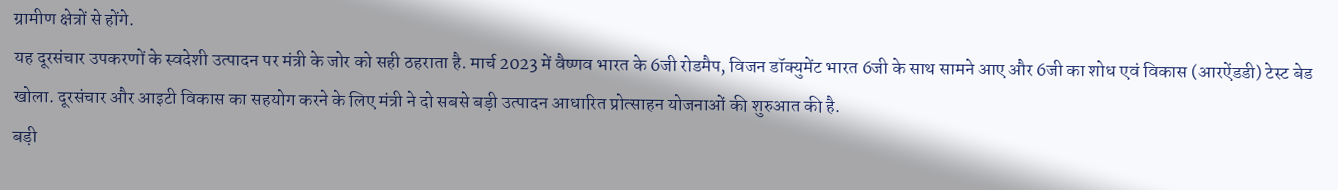ग्रामीण क्षेत्रों से होंगे.
यह दूरसंचार उपकरणों के स्वदेशी उत्पादन पर मंत्री के जोर को सही ठहराता है. मार्च 2023 में वैष्णव भारत के 6जी रोडमैप, विजन डॉक्युमेंट भारत 6जी के साथ सामने आए और 6जी का शोध एवं विकास (आरऐंडडी) टेस्ट बेड खोला. दूरसंचार और आइटी विकास का सहयोग करने के लिए मंत्री ने दो सबसे बड़ी उत्पादन आधारित प्रोत्साहन योजनाओं की शुरुआत की है.
बड़ी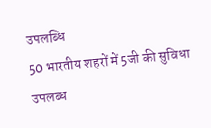उपलब्धि
50 भारतीय शहरों में 5जी की सुविधा उपलब्ध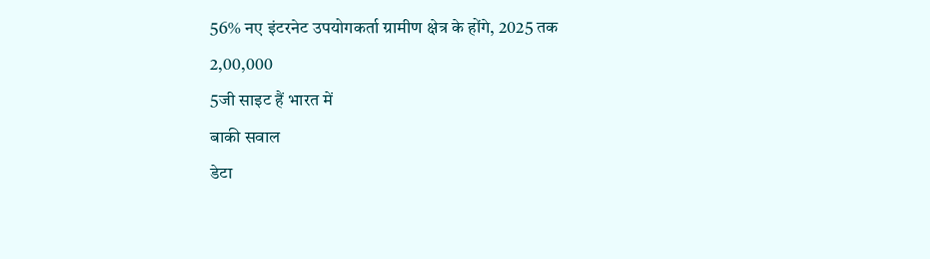56% नए इंटरनेट उपयोगकर्ता ग्रामीण क्षेत्र के होंगे, 2025 तक
2,00,000
5जी साइट हैं भारत में
बाकी सवाल
डेटा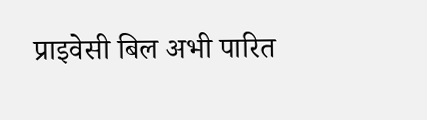प्राइवेसी बिल अभी पारित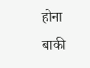होना बाकी